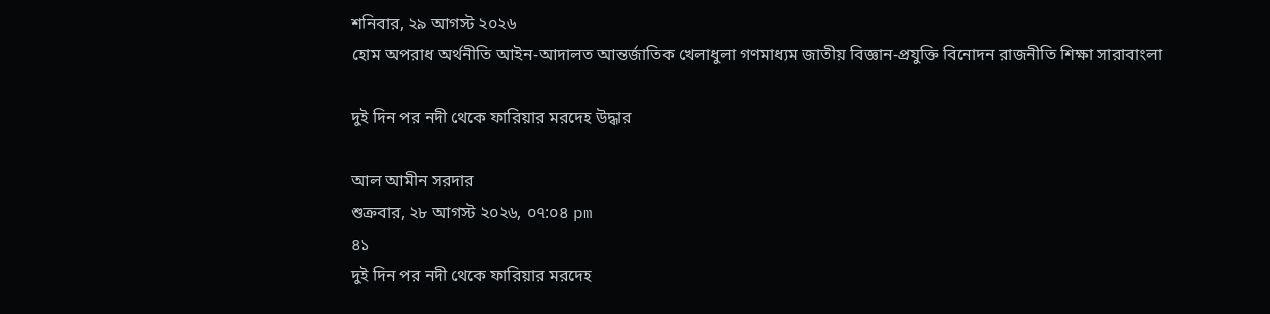শনিবার, ২৯ আগস্ট ২০২৬
হোম অপরাধ অর্থনীতি আইন-আদালত আন্তর্জাতিক খেলাধুলা গণমাধ্যম জাতীয় বিজ্ঞান-প্রযুক্তি বিনোদন রাজনীতি শিক্ষা সারাবাংলা

দুই দিন পর নদী থেকে ফারিয়ার মরদেহ উদ্ধার

আল আমীন সরদার
শুক্রবার, ২৮ আগস্ট ২০২৬, ০৭:০৪ pm
৪১
দুই দিন পর নদী থেকে ফারিয়ার মরদেহ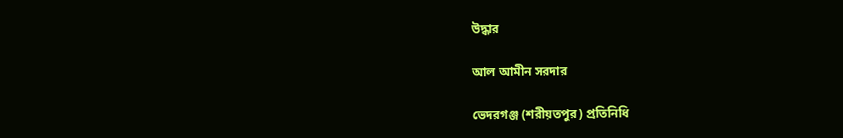উদ্ধার

আল আমীন সরদার

ভেদরগঞ্জ (শরীয়তপুর) প্রতিনিধি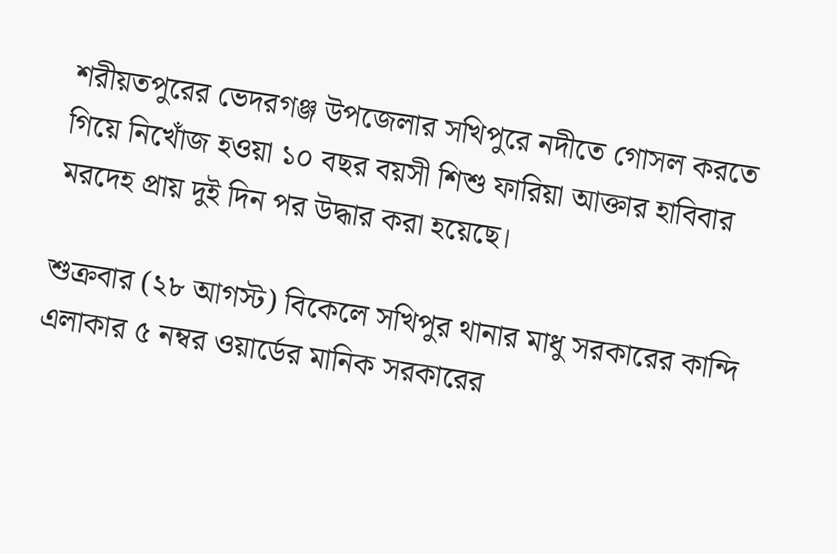শরীয়তপুরের ভেদরগঞ্জ উপজেলার সখিপুরে নদীতে গোসল করতে গিয়ে নিখোঁজ হওয়া ১০ বছর বয়সী শিশু ফারিয়া আক্তার হাবিবার মরদেহ প্রায় দুই দিন পর উদ্ধার করা হয়েছে।

শুক্রবার (২৮ আগস্ট) বিকেলে সখিপুর থানার মাধু সরকারের কান্দি এলাকার ৫ নম্বর ওয়ার্ডের মানিক সরকারের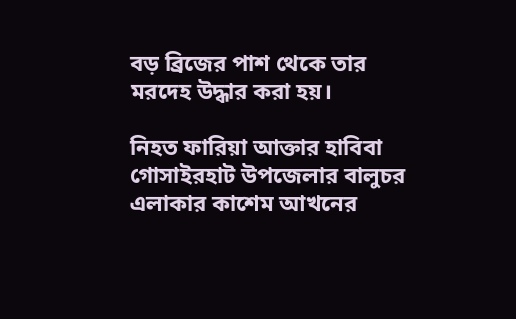বড় ব্রিজের পাশ থেকে তার মরদেহ উদ্ধার করা হয়।

নিহত ফারিয়া আক্তার হাবিবা গোসাইরহাট উপজেলার বালুচর এলাকার কাশেম আখনের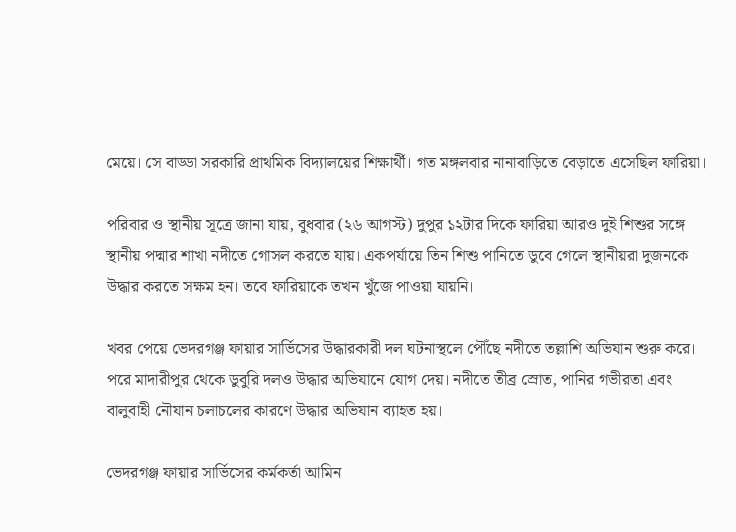মেয়ে। সে বাড্ডা সরকারি প্রাথমিক বিদ্যালয়ের শিক্ষার্থী। গত মঙ্গলবার নানাবাড়িতে বেড়াতে এসেছিল ফারিয়া।

পরিবার ও স্থানীয় সূত্রে জানা যায়, বুধবার (২৬ আগস্ট) দুপুর ১২টার দিকে ফারিয়া আরও দুই শিশুর সঙ্গে স্থানীয় পদ্মার শাখা নদীতে গোসল করতে যায়। একপর্যায়ে তিন শিশু পানিতে ডুবে গেলে স্থানীয়রা দুজনকে উদ্ধার করতে সক্ষম হন। তবে ফারিয়াকে তখন খুঁজে পাওয়া যায়নি।

খবর পেয়ে ভেদরগঞ্জ ফায়ার সার্ভিসের উদ্ধারকারী দল ঘটনাস্থলে পৌঁছে নদীতে তল্লাশি অভিযান শুরু করে। পরে মাদারীপুর থেকে ডুবুরি দলও উদ্ধার অভিযানে যোগ দেয়। নদীতে তীব্র স্রোত, পানির গভীরতা এবং বালুবাহী নৌযান চলাচলের কারণে উদ্ধার অভিযান ব্যাহত হয়।

ভেদরগঞ্জ ফায়ার সার্ভিসের কর্মকর্তা আমিন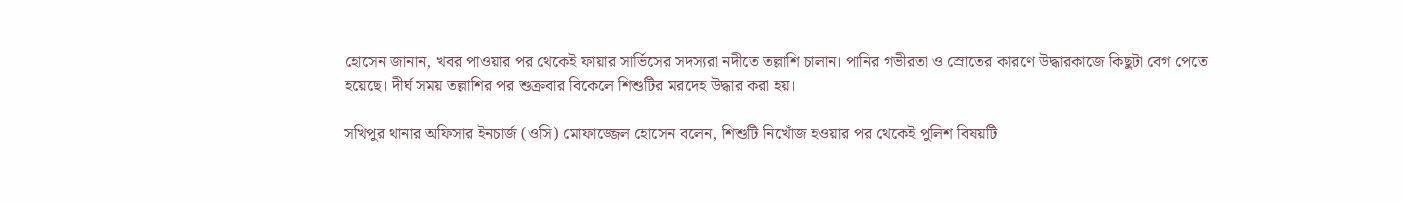হোসেন জানান, খবর পাওয়ার পর থেকেই ফায়ার সার্ভিসের সদস্যরা নদীতে তল্লাশি চালান। পানির গভীরতা ও স্রোতের কারণে উদ্ধারকাজে কিছুটা বেগ পেতে হয়েছে। দীর্ঘ সময় তল্লাশির পর শুক্রবার বিকেলে শিশুটির মরদেহ উদ্ধার করা হয়।

সখিপুর থানার অফিসার ইনচার্জ (ওসি) মোফাজ্জেল হোসেন বলেন, শিশুটি নিখোঁজ হওয়ার পর থেকেই পুলিশ বিষয়টি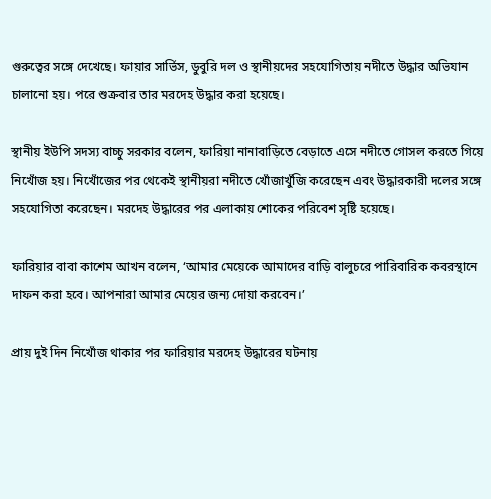গুরুত্বের সঙ্গে দেখেছে। ফায়ার সার্ভিস, ডুবুরি দল ও স্থানীয়দের সহযোগিতায় নদীতে উদ্ধার অভিযান চালানো হয়। পরে শুক্রবার তার মরদেহ উদ্ধার করা হয়েছে।

স্থানীয় ইউপি সদস্য বাচ্চু সরকার বলেন, ফারিয়া নানাবাড়িতে বেড়াতে এসে নদীতে গোসল করতে গিয়ে নিখোঁজ হয়। নিখোঁজের পর থেকেই স্থানীয়রা নদীতে খোঁজাখুঁজি করেছেন এবং উদ্ধারকারী দলের সঙ্গে সহযোগিতা করেছেন। মরদেহ উদ্ধারের পর এলাকায় শোকের পরিবেশ সৃষ্টি হয়েছে।

ফারিয়ার বাবা কাশেম আখন বলেন, ‘আমার মেয়েকে আমাদের বাড়ি বালুচরে পারিবারিক কবরস্থানে দাফন করা হবে। আপনারা আমার মেয়ের জন্য দোয়া করবেন।’

প্রায় দুই দিন নিখোঁজ থাকার পর ফারিয়ার মরদেহ উদ্ধারের ঘটনায়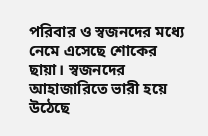পরিবার ও স্বজনদের মধ্যে নেমে এসেছে শোকের ছায়া। স্বজনদের আহাজারিতে ভারী হয়ে উঠেছে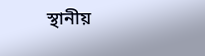স্থানীয়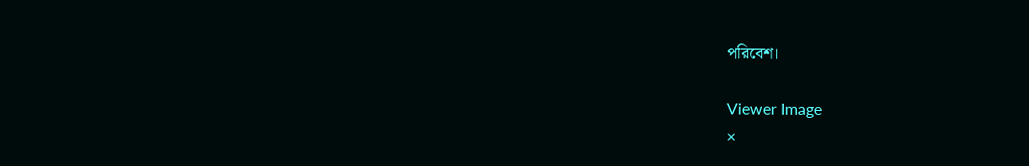পরিবেশ।

Viewer Image
×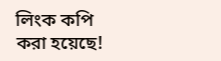লিংক কপি করা হয়েছে!